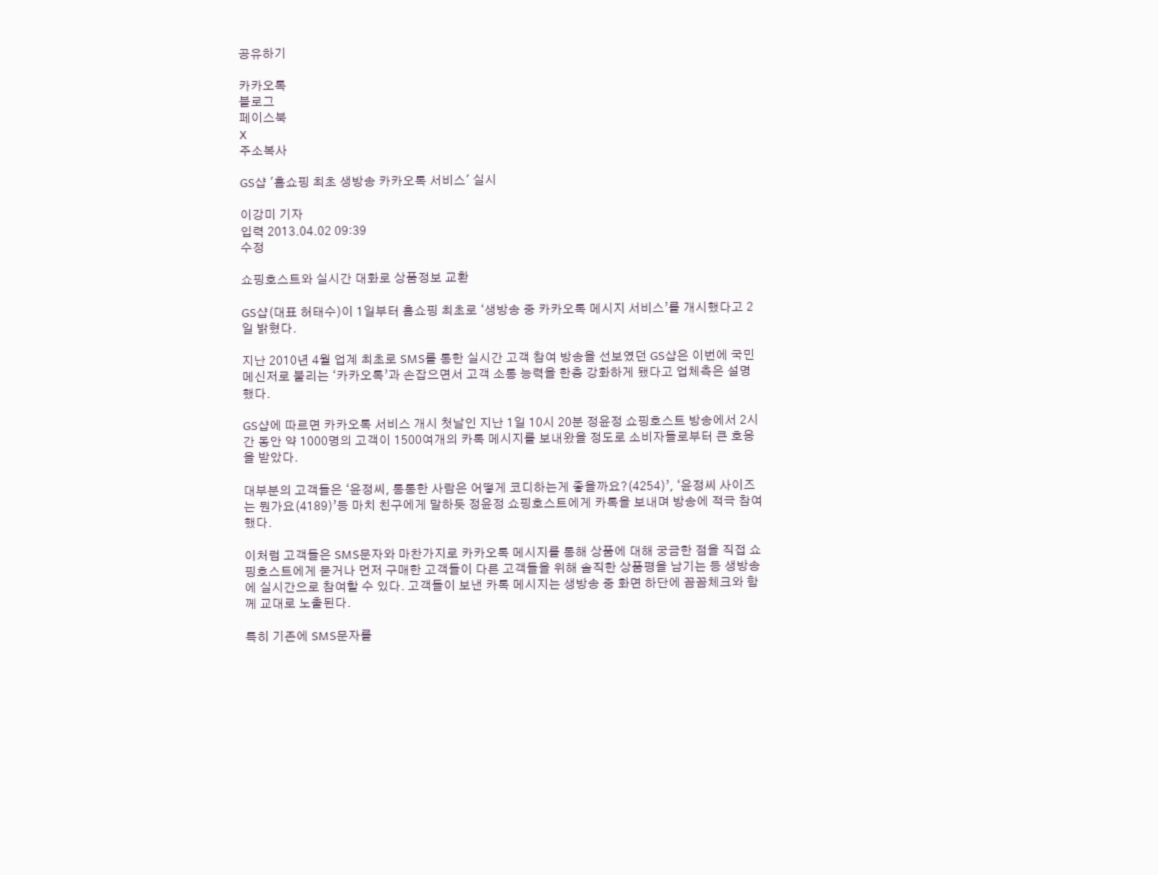공유하기

카카오톡
블로그
페이스북
X
주소복사

GS샵 '홈쇼핑 최초 생방송 카카오톡 서비스' 실시

이강미 기자
입력 2013.04.02 09:39
수정

쇼핑호스트와 실시간 대화로 상품정보 교환

GS샵(대표 허태수)이 1일부터 홈쇼핑 최초로 ‘생방송 중 카카오톡 메시지 서비스’를 개시했다고 2일 밝혔다.

지난 2010년 4월 업계 최초로 SMS를 통한 실시간 고객 참여 방송을 선보였던 GS샵은 이번에 국민메신저로 불리는 ‘카카오톡’과 손잡으면서 고객 소통 능력을 한층 강화하게 됐다고 업체측은 설명했다.

GS샵에 따르면 카카오톡 서비스 개시 첫날인 지난 1일 10시 20분 정윤정 쇼핑호스트 방송에서 2시간 동안 약 1000명의 고객이 1500여개의 카톡 메시지를 보내왔을 정도로 소비자들로부터 큰 호응을 받았다.

대부분의 고객들은 ‘윤정씨, 통통한 사람은 어떻게 코디하는게 좋을까요?(4254)’, ‘윤정씨 사이즈는 뭔가요(4189)’등 마치 친구에게 말하듯 정윤정 쇼핑호스트에게 카톡을 보내며 방송에 적극 참여했다.

이처럼 고객들은 SMS문자와 마찬가지로 카카오톡 메시지를 통해 상품에 대해 궁금한 점을 직접 쇼핑호스트에게 묻거나 먼저 구매한 고객들이 다른 고객들을 위해 솔직한 상품평을 남기는 등 생방송에 실시간으로 참여할 수 있다. 고객들이 보낸 카톡 메시지는 생방송 중 화면 하단에 꼼꼼체크와 함께 교대로 노출된다.

특히 기존에 SMS문자를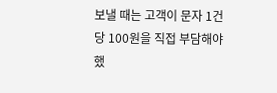보낼 때는 고객이 문자 1건당 100원을 직접 부담해야 했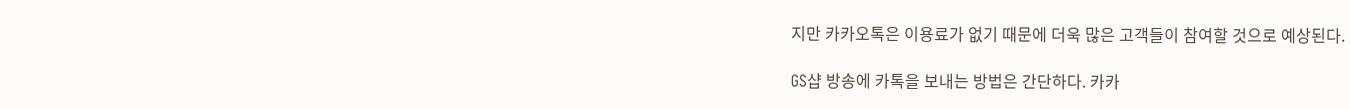지만 카카오톡은 이용료가 없기 때문에 더욱 많은 고객들이 참여할 것으로 예상된다.

GS샵 방송에 카톡을 보내는 방법은 간단하다. 카카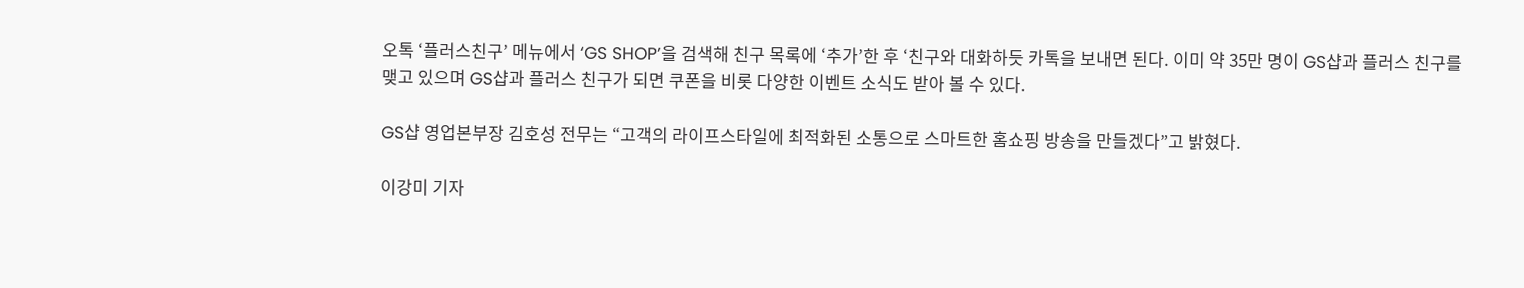오톡 ‘플러스친구’ 메뉴에서 ‘GS SHOP’을 검색해 친구 목록에 ‘추가’한 후 ‘친구와 대화하듯 카톡을 보내면 된다. 이미 약 35만 명이 GS샵과 플러스 친구를 맺고 있으며 GS샵과 플러스 친구가 되면 쿠폰을 비롯 다양한 이벤트 소식도 받아 볼 수 있다.

GS샵 영업본부장 김호성 전무는 “고객의 라이프스타일에 최적화된 소통으로 스마트한 홈쇼핑 방송을 만들겠다”고 밝혔다.

이강미 기자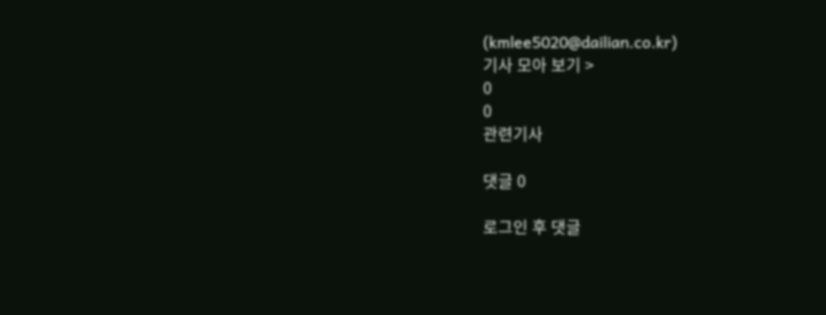(kmlee5020@dailian.co.kr)
기사 모아 보기 >
0
0
관련기사

댓글 0

로그인 후 댓글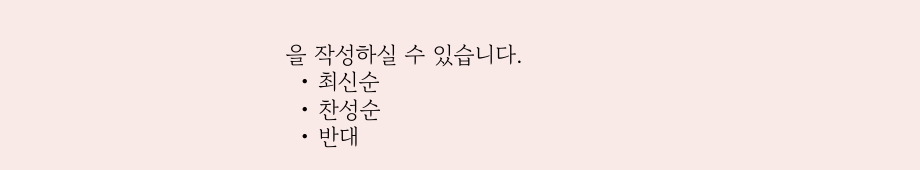을 작성하실 수 있습니다.
  • 최신순
  • 찬성순
  • 반대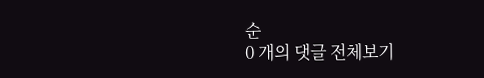순
0 개의 댓글 전체보기